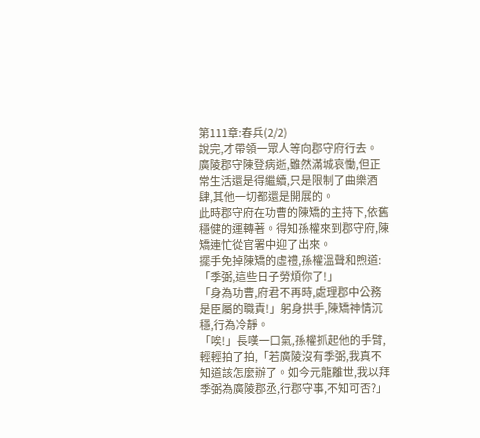第111章:春兵(2/2)
說完,才帶領一眾人等向郡守府行去。
廣陵郡守陳登病逝,雖然滿城哀慟,但正常生活還是得繼續,只是限制了曲樂酒肆,其他一切都還是開展的。
此時郡守府在功曹的陳矯的主持下,依舊穩健的運轉著。得知孫權來到郡守府,陳矯連忙從官署中迎了出來。
擺手免掉陳矯的虛禮,孫權溫聲和煦道:「季弼,這些日子勞煩你了!」
「身為功曹,府君不再時,處理郡中公務是臣屬的職責!」躬身拱手,陳矯神情沉穩,行為冷靜。
「唉!」長嘆一口氣,孫權抓起他的手臂,輕輕拍了拍,「若廣陵沒有季弼,我真不知道該怎麼辦了。如今元龍離世,我以拜季弼為廣陵郡丞,行郡守事,不知可否?」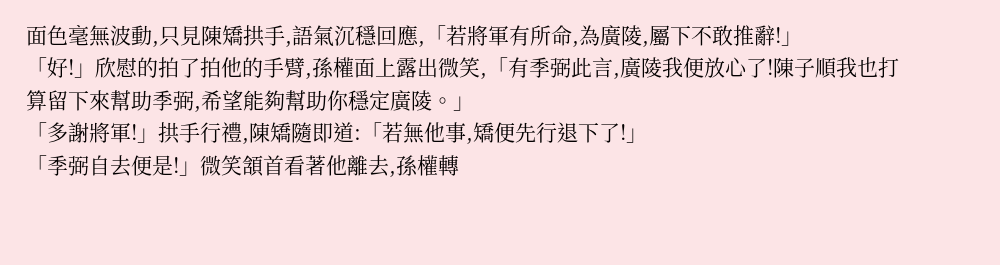面色毫無波動,只見陳矯拱手,語氣沉穩回應,「若將軍有所命,為廣陵,屬下不敢推辭!」
「好!」欣慰的拍了拍他的手臂,孫權面上露出微笑,「有季弼此言,廣陵我便放心了!陳子順我也打算留下來幫助季弼,希望能夠幫助你穩定廣陵。」
「多謝將軍!」拱手行禮,陳矯隨即道:「若無他事,矯便先行退下了!」
「季弼自去便是!」微笑頷首看著他離去,孫權轉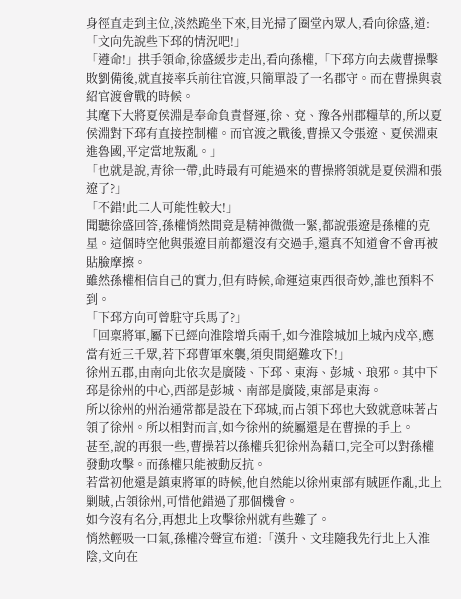身徑直走到主位,淡然跪坐下來,目光掃了圈堂內眾人,看向徐盛,道:「文向先說些下邳的情況吧!」
「遵命!」拱手領命,徐盛緩步走出,看向孫權,「下邳方向去歲曹操擊敗劉備後,就直接率兵前往官渡,只簡單設了一名郡守。而在曹操與袁紹官渡會戰的時候。
其麾下大將夏侯淵是奉命負責督運,徐、兗、豫各州郡糧草的,所以夏侯淵對下邳有直接控制權。而官渡之戰後,曹操又令張遼、夏侯淵東進魯國,平定當地叛亂。」
「也就是說,青徐一帶,此時最有可能過來的曹操將領就是夏侯淵和張遼了?」
「不錯!此二人可能性較大!」
聞聽徐盛回答,孫權悄然間竟是精神微微一緊,都說張遼是孫權的克星。這個時空他與張遼目前都還沒有交過手,還真不知道會不會再被貼臉摩擦。
雖然孫權相信自己的實力,但有時候,命運這東西很奇妙,誰也預料不到。
「下邳方向可曾駐守兵馬了?」
「回稟將軍,屬下已經向淮陰增兵兩千,如今淮陰城加上城內戍卒,應當有近三千眾,若下邳曹軍來襲,須臾間絕難攻下!」
徐州五郡,由南向北依次是廣陵、下邳、東海、彭城、琅邪。其中下邳是徐州的中心,西部是彭城、南部是廣陵,東部是東海。
所以徐州的州治通常都是設在下邳城,而占領下邳也大致就意味著占領了徐州。所以相對而言,如今徐州的統屬還是在曹操的手上。
甚至,說的再狠一些,曹操若以孫權兵犯徐州為藉口,完全可以對孫權發動攻擊。而孫權只能被動反抗。
若當初他還是鎮東將軍的時候,他自然能以徐州東部有賊匪作亂,北上剿賊,占領徐州,可惜他錯過了那個機會。
如今沒有名分,再想北上攻擊徐州就有些難了。
悄然輕吸一口氣,孫權冷聲宣布道:「漢升、文珪隨我先行北上入淮陰,文向在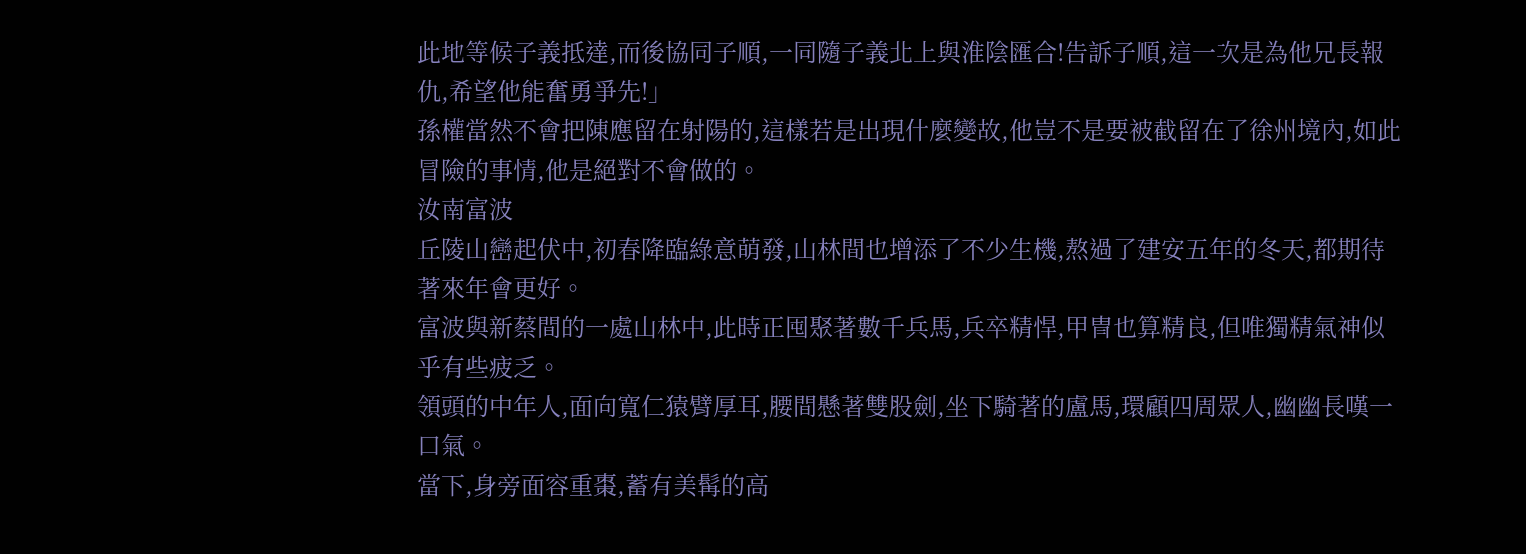此地等候子義抵達,而後協同子順,一同隨子義北上與淮陰匯合!告訴子順,這一次是為他兄長報仇,希望他能奮勇爭先!」
孫權當然不會把陳應留在射陽的,這樣若是出現什麼變故,他豈不是要被截留在了徐州境內,如此冒險的事情,他是絕對不會做的。
汝南富波
丘陵山巒起伏中,初春降臨綠意萌發,山林間也增添了不少生機,熬過了建安五年的冬天,都期待著來年會更好。
富波與新蔡間的一處山林中,此時正囤聚著數千兵馬,兵卒精悍,甲冑也算精良,但唯獨精氣神似乎有些疲乏。
領頭的中年人,面向寬仁猿臂厚耳,腰間懸著雙股劍,坐下騎著的盧馬,環顧四周眾人,幽幽長嘆一口氣。
當下,身旁面容重棗,蓄有美髯的高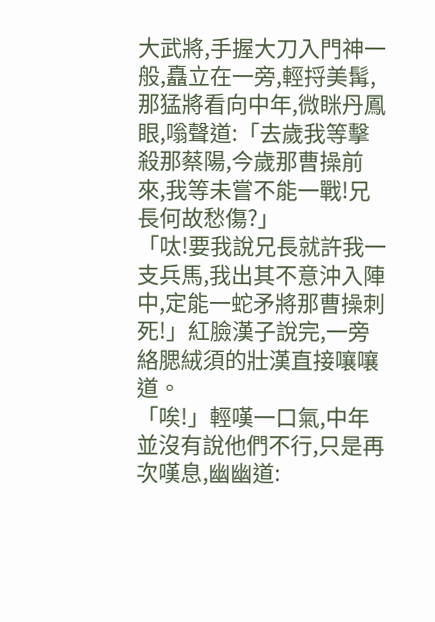大武將,手握大刀入門神一般,矗立在一旁,輕捋美髯,那猛將看向中年,微眯丹鳳眼,嗡聲道:「去歲我等擊殺那蔡陽,今歲那曹操前來,我等未嘗不能一戰!兄長何故愁傷?」
「呔!要我說兄長就許我一支兵馬,我出其不意沖入陣中,定能一蛇矛將那曹操刺死!」紅臉漢子說完,一旁絡腮絨須的壯漢直接嚷嚷道。
「唉!」輕嘆一口氣,中年並沒有說他們不行,只是再次嘆息,幽幽道: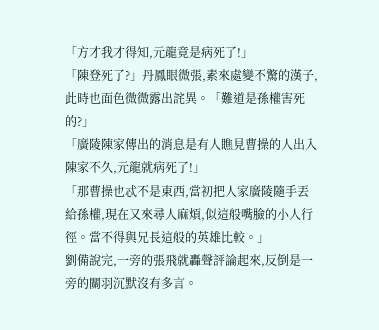「方才我才得知,元龍竟是病死了!」
「陳登死了?」丹鳳眼微張,素來處變不驚的漢子,此時也面色微微露出詫異。「難道是孫權害死的?」
「廣陵陳家傳出的消息是有人瞧見曹操的人出入陳家不久,元龍就病死了!」
「那曹操也忒不是東西,當初把人家廣陵隨手丟給孫權,現在又來尋人麻煩,似這般嘴臉的小人行徑。當不得與兄長這般的英雄比較。」
劉備說完,一旁的張飛就轟聲評論起來,反倒是一旁的關羽沉默沒有多言。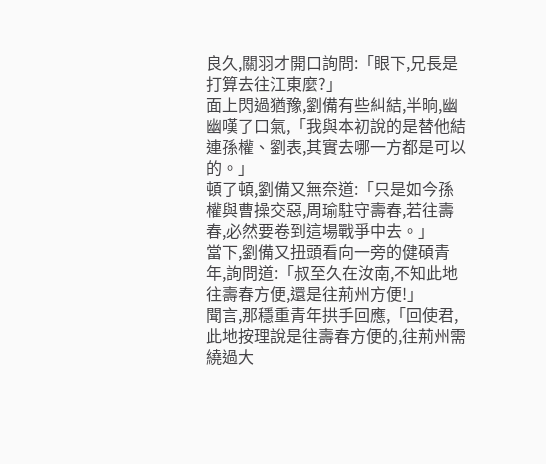良久,關羽才開口詢問:「眼下,兄長是打算去往江東麼?」
面上閃過猶豫,劉備有些糾結,半晌,幽幽嘆了口氣,「我與本初說的是替他結連孫權、劉表,其實去哪一方都是可以的。」
頓了頓,劉備又無奈道:「只是如今孫權與曹操交惡,周瑜駐守壽春,若往壽春,必然要卷到這場戰爭中去。」
當下,劉備又扭頭看向一旁的健碩青年,詢問道:「叔至久在汝南,不知此地往壽春方便,還是往荊州方便!」
聞言,那穩重青年拱手回應,「回使君,此地按理說是往壽春方便的,往荊州需繞過大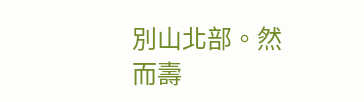別山北部。然而壽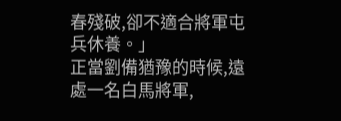春殘破,卻不適合將軍屯兵休養。」
正當劉備猶豫的時候,遠處一名白馬將軍,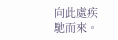向此處疾馳而來。